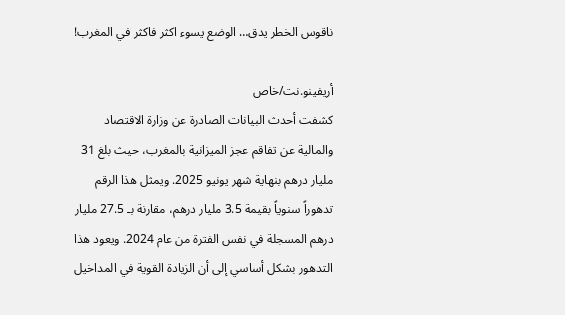ناقوس الخطر يدق… الوضع يسوء اكثر فاكثر في المغرب!

أريفينو.نت/خاص
كشفت أحدث البيانات الصادرة عن وزارة الاقتصاد والمالية عن تفاقم عجز الميزانية بالمغرب، حيث بلغ 31 مليار درهم بنهاية شهر يونيو 2025. ويمثل هذا الرقم تدهوراً سنوياً بقيمة 3.5 مليار درهم، مقارنة بـ 27.5 مليار درهم المسجلة في نفس الفترة من عام 2024. ويعود هذا التدهور بشكل أساسي إلى أن الزيادة القوية في المداخيل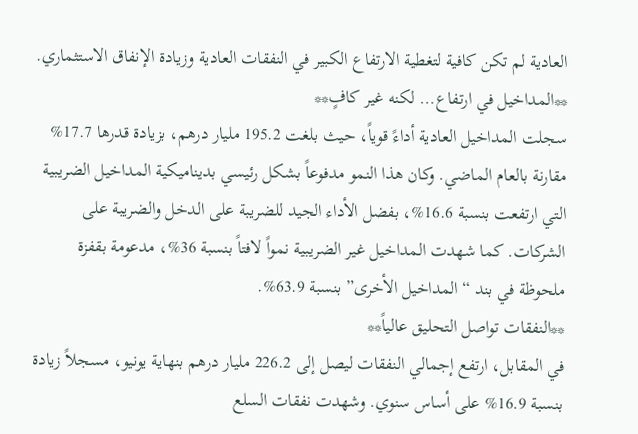العادية لم تكن كافية لتغطية الارتفاع الكبير في النفقات العادية وزيادة الإنفاق الاستثماري.
**المداخيل في ارتفاع… لكنه غير كافٍ**
سجلت المداخيل العادية أداءً قوياً، حيث بلغت 195.2 مليار درهم، بزيادة قدرها 17.7% مقارنة بالعام الماضي. وكان هذا النمو مدفوعاً بشكل رئيسي بديناميكية المداخيل الضريبية التي ارتفعت بنسبة 16.6%، بفضل الأداء الجيد للضريبة على الدخل والضريبة على الشركات. كما شهدت المداخيل غير الضريبية نمواً لافتاً بنسبة 36%، مدعومة بقفزة ملحوظة في بند “المداخيل الأخرى” بنسبة 63.9%.
**النفقات تواصل التحليق عالياً**
في المقابل، ارتفع إجمالي النفقات ليصل إلى 226.2 مليار درهم بنهاية يونيو، مسجلاً زيادة بنسبة 16.9% على أساس سنوي. وشهدت نفقات السلع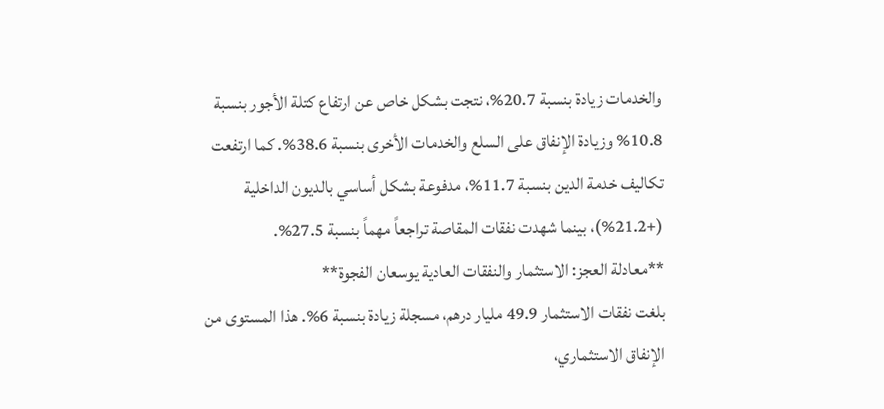والخدمات زيادة بنسبة 20.7%، نتجت بشكل خاص عن ارتفاع كتلة الأجور بنسبة 10.8% وزيادة الإنفاق على السلع والخدمات الأخرى بنسبة 38.6%. كما ارتفعت تكاليف خدمة الدين بنسبة 11.7%، مدفوعة بشكل أساسي بالديون الداخلية (+21.2%)، بينما شهدت نفقات المقاصة تراجعاً مهماً بنسبة 27.5%.
**معادلة العجز: الاستثمار والنفقات العادية يوسعان الفجوة**
بلغت نفقات الاستثمار 49.9 مليار درهم، مسجلة زيادة بنسبة 6%. هذا المستوى من الإنفاق الاستثماري،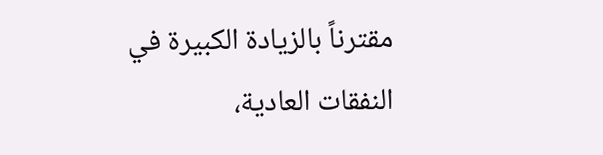مقترناً بالزيادة الكبيرة في النفقات العادية،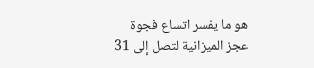هو ما يفسر اتساع فجوة عجز الميزانية لتصل إلى 31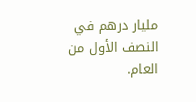مليار درهم في النصف الأول من العام.